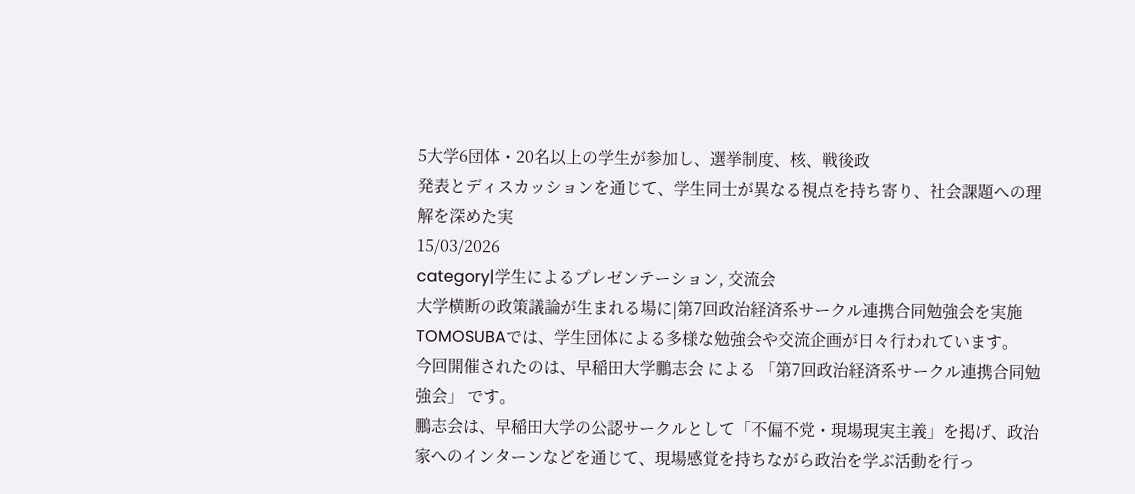5大学6団体・20名以上の学生が参加し、選挙制度、核、戦後政
発表とディスカッションを通じて、学生同士が異なる視点を持ち寄り、社会課題への理解を深めた実
15/03/2026
category|学生によるプレゼンテーション, 交流会
大学横断の政策議論が生まれる場に|第7回政治経済系サークル連携合同勉強会を実施
TOMOSUBAでは、学生団体による多様な勉強会や交流企画が日々行われています。
今回開催されたのは、早稲田大学鵬志会 による 「第7回政治経済系サークル連携合同勉強会」 です。
鵬志会は、早稲田大学の公認サークルとして「不偏不党・現場現実主義」を掲げ、政治家へのインターンなどを通じて、現場感覚を持ちながら政治を学ぶ活動を行っ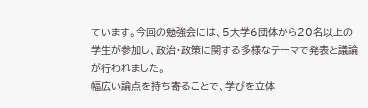ています。今回の勉強会には、5大学6団体から20名以上の学生が参加し、政治・政策に関する多様なテーマで発表と議論が行われました。
幅広い論点を持ち寄ることで、学びを立体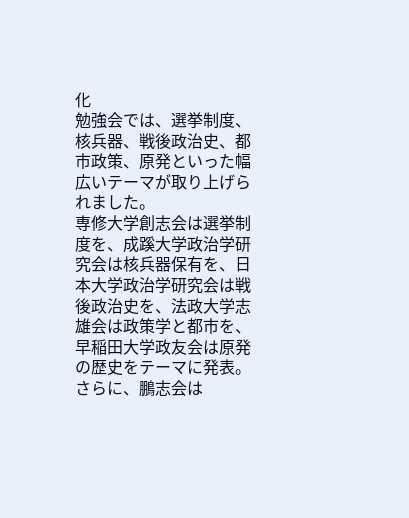化
勉強会では、選挙制度、核兵器、戦後政治史、都市政策、原発といった幅広いテーマが取り上げられました。
専修大学創志会は選挙制度を、成蹊大学政治学研究会は核兵器保有を、日本大学政治学研究会は戦後政治史を、法政大学志雄会は政策学と都市を、早稲田大学政友会は原発の歴史をテーマに発表。さらに、鵬志会は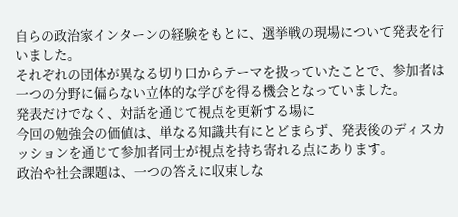自らの政治家インターンの経験をもとに、選挙戦の現場について発表を行いました。
それぞれの団体が異なる切り口からテーマを扱っていたことで、参加者は一つの分野に偏らない立体的な学びを得る機会となっていました。
発表だけでなく、対話を通じて視点を更新する場に
今回の勉強会の価値は、単なる知識共有にとどまらず、発表後のディスカッションを通じて参加者同士が視点を持ち寄れる点にあります。
政治や社会課題は、一つの答えに収束しな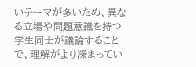いテーマが多いため、異なる立場や問題意識を持つ学生同士が議論することで、理解がより深まってい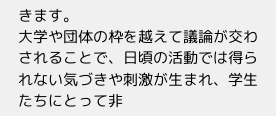きます。
大学や団体の枠を越えて議論が交わされることで、日頃の活動では得られない気づきや刺激が生まれ、学生たちにとって非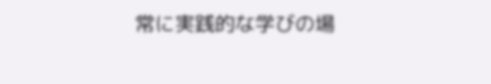常に実践的な学びの場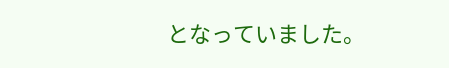となっていました。